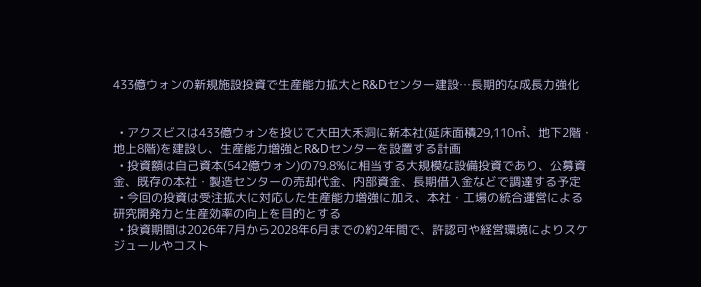433億ウォンの新規施設投資で生産能力拡大とR&Dセンター建設…長期的な成長力強化


  • アクスビスは433億ウォンを投じて大田大禾洞に新本社(延床面積29,110㎡、地下2階・地上8階)を建設し、生産能力増強とR&Dセンターを設置する計画
  • 投資額は自己資本(542億ウォン)の79.8%に相当する大規模な設備投資であり、公募資金、既存の本社・製造センターの売却代金、内部資金、長期借入金などで調達する予定
  • 今回の投資は受注拡大に対応した生産能力増強に加え、本社・工場の統合運営による研究開発力と生産効率の向上を目的とする
  • 投資期間は2026年7月から2028年6月までの約2年間で、許認可や経営環境によりスケジュールやコスト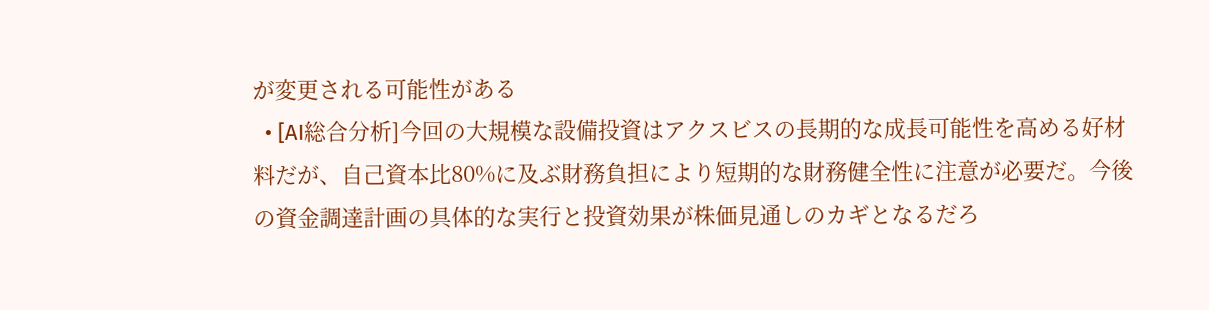が変更される可能性がある
  • [AI総合分析]今回の大規模な設備投資はアクスビスの長期的な成長可能性を高める好材料だが、自己資本比80%に及ぶ財務負担により短期的な財務健全性に注意が必要だ。今後の資金調達計画の具体的な実行と投資効果が株価見通しのカギとなるだろ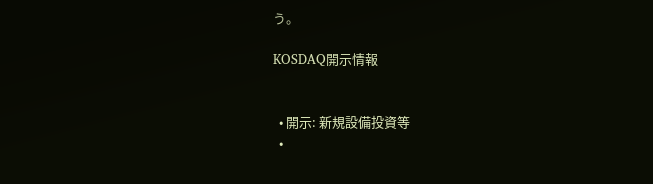う。

KOSDAQ開示情報


  • 開示: 新規設備投資等
  •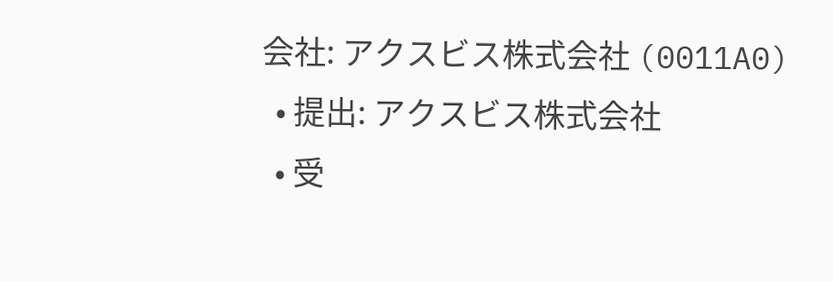会社: アクスビス株式会社 (0011A0)
  • 提出: アクスビス株式会社
  • 受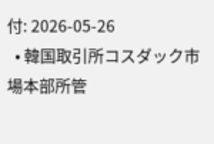付: 2026-05-26
  • 韓国取引所コスダック市場本部所管